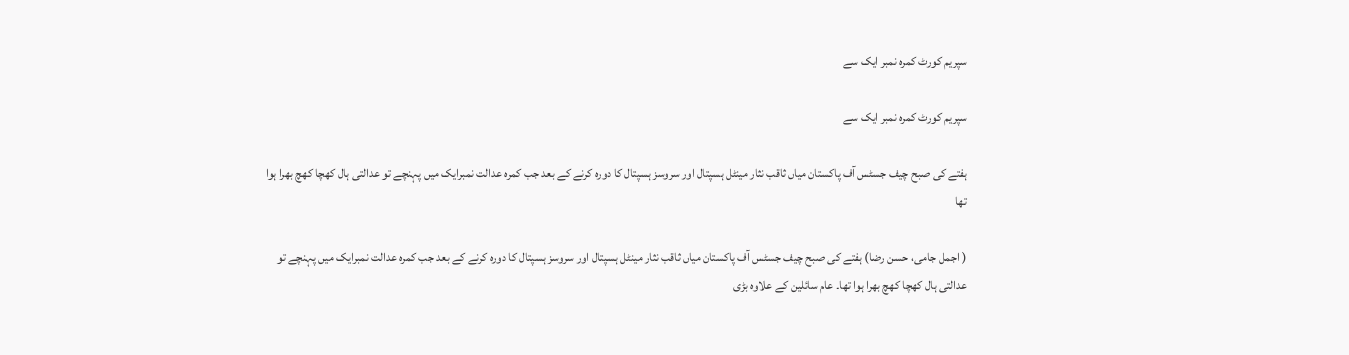سپریم کورٹ کمرہ نمبر ایک سے

سپریم کورٹ کمرہ نمبر ایک سے

ہفتے کی صبح چیف جسٹس آف پاکستان میاں ثاقب نثار مینٹل ہسپتال اور سروسز ہسپتال کا دورہ کرنے کے بعد جب کمرہ عدالت نمبرایک میں پہنچے تو عدالتی ہال کھچا کھچ بھرا ہوا تھا

( اجمل جامی، حسن رضا) ہفتے کی صبح چیف جسٹس آف پاکستان میاں ثاقب نثار مینٹل ہسپتال اور سروسز ہسپتال کا دورہ کرنے کے بعد جب کمرہ عدالت نمبرایک میں پہنچے تو عدالتی ہال کھچا کھچ بھرا ہوا تھا۔ عام سائلین کے علاوہ بڑی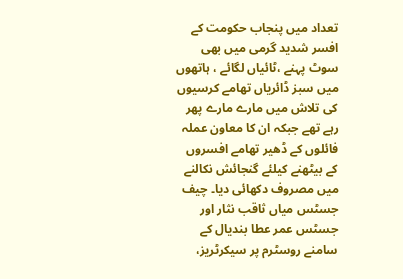تعداد میں پنجاب حکومت کے افسر شدید گرمی میں بھی سوٹ پہنے ،ٹائیاں لگائے ، ہاتھوں میں سبز ڈائریاں تھامے کرسیوں کی تلاش میں مارے مارے پھر رہے تھے جبکہ ان کا معاون عملہ فائلوں کے ڈھیر تھامے افسروں کے بیٹھنے کیلئے گنجائش نکالنے میں مصروف دکھائی دیا۔ چیف جسٹس میاں ثاقب نثار اور جسٹس عمر عطا بندیال کے سامنے روسٹرم پر سیکرٹریز،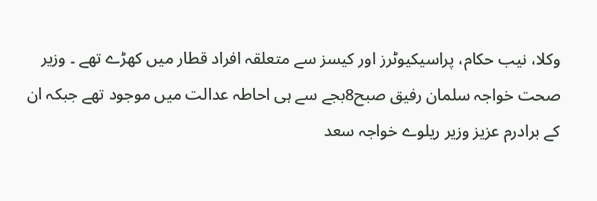وکلا، نیب حکام، پراسیکیوٹرز اور کیسز سے متعلقہ افراد قطار میں کھڑے تھے ۔ وزیر صحت خواجہ سلمان رفیق صبح8بجے سے ہی احاطہ عدالت میں موجود تھے جبکہ ان کے برادرم عزیز وزیر ریلوے خواجہ سعد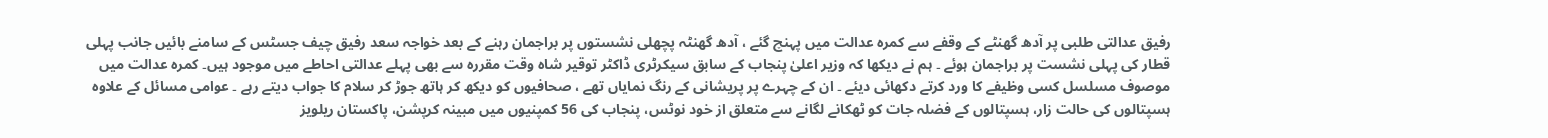رفیق عدالتی طلبی پر آدھ گھنٹے کے وقفے سے کمرہ عدالت میں پہنچ گئے ، آدھ گھنٹہ پچھلی نشستوں پر براجمان رہنے کے بعد خواجہ سعد رفیق چیف جسٹس کے سامنے بائیں جانب پہلی قطار کی پہلی نشست پر براجمان ہوئے ۔ ہم نے دیکھا کہ وزیر اعلیٰ پنجاب کے سابق سیکرٹری ڈاکٹر توقیر شاہ وقت مقررہ سے بھی پہلے عدالتی احاطے میں موجود ہیں۔ کمرہ عدالت میں موصوف مسلسل کسی وظیفے کا ورد کرتے دکھائی دیئے ۔ ان کے چہرے پر پریشانی کے رنگ نمایاں تھے ، صحافیوں کو دیکھ کر ہاتھ جوڑ کر سلام کا جواب دیتے رہے ۔ عوامی مسائل کے علاوہ ہسپتالوں کی حالت زار، ہسپتالوں کے فضلہ جات کو ٹھکانے لگانے سے متعلق از خود نوٹس، پنجاب کی 56 کمپنیوں میں مبینہ کرپشن، پاکستان ریلویز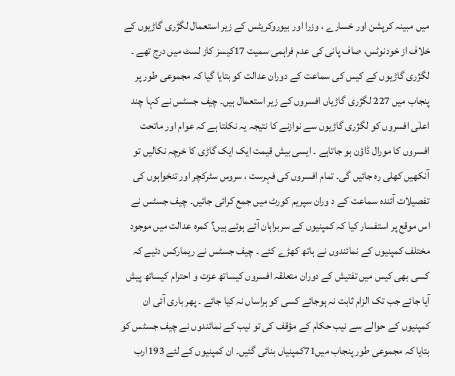میں مبینہ کرپشن اور خسارے ، وزرا اور بیوروکریٹس کے زیر استعمال لگژری گاڑیوں کے خلاف از خودنوٹس، صاف پانی کی عدم فراہمی سمیت 17کیسز کاز لسٹ میں درج تھے ۔ لگژری گاڑیوں کے کیس کی سماعت کے دوران عدالت کو بتایا گیا کہ مجموعی طور پر پنجاب میں 227 لگژری گاڑیاں افسروں کے زیر استعمال ہیں۔ چیف جسٹس نے کہا چند اعلٰی افسروں کو لگژری گاڑیوں سے نوازنے کا نتیجہ یہ نکلتا ہے کہ عوام اور ماتحت افسروں کا مورال ڈاؤن ہو جاتاہے ۔ ایسی بیش قیمت ایک ایک گاڑی کا خرچہ نکالیں تو آنکھیں کھلی رہ جائیں گی۔ تمام افسروں کی فہرست ، سروس سٹرکچر اور تنخواہوں کی تفصیلات آئندہ سماعت کے د وران سپریم کورٹ میں جمع کرائی جائیں۔ چیف جسٹس نے اس موقع پر استفسار کیا کہ کمپنیوں کے سربراہان آئے ہوئے ہیں؟ کمرہ عدالت میں موجود مختلف کمپنیوں کے نمائندوں نے ہاتھ کھڑے کئے ۔ چیف جسٹس نے ریمارکس دئیے کہ کسی بھی کیس میں تفتیش کے دوران متعلقہ افسروں کیساتھ عزت و احترام کیساتھ پیش آیا جائے جب تک الزام ثابت نہ ہوجائے کسی کو ہراساں نہ کیا جائے ۔ پھر باری آئی ان کمپنیوں کے حوالے سے نیب حکام کے مؤقف کی تو نیب کے نمائندوں نے چیف جسٹس کو بتایا کہ مجموعی طور پنجاب میں71کمپنیاں بنائی گئیں۔ ان کمپنیوں کے لئے 193ارب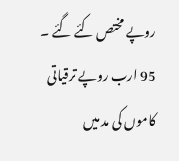روپے مختص کئے گئے ۔ 95 ارب روپے ترقیاتی کاموں کی مد میں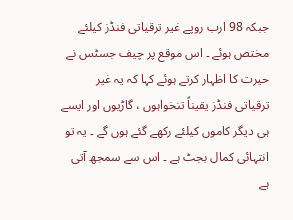جبکہ 98 ارب روپے غیر ترقیاتی فنڈز کیلئے مختص ہوئے ۔ اس موقع پر چیف جسٹس نے حیرت کا اظہار کرتے ہوئے کہا کہ یہ غیر ترقیاتی فنڈز یقیناً تنخواہوں ، گاڑیوں اور ایسے ہی دیگر کاموں کیلئے رکھے گئے ہوں گے ۔ یہ تو انتہائی کمال بجٹ ہے ۔ اس سے سمجھ آتی ہے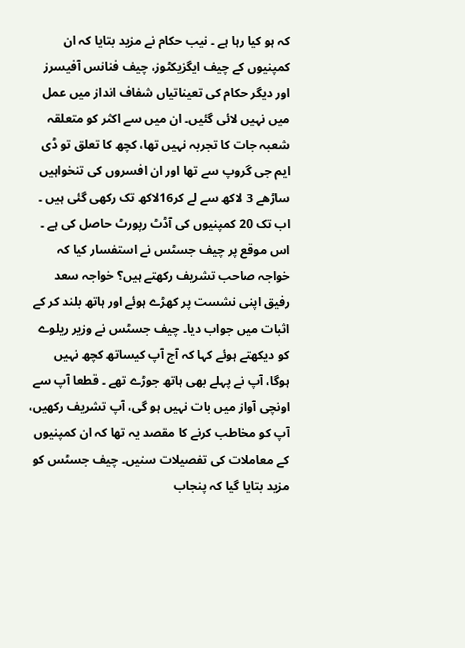کہ ہو کیا رہا ہے ۔ نیب حکام نے مزید بتایا کہ ان کمپنیوں کے چیف ایگزیکٹوز، چیف فنانس آفیسرز اور دیگر حکام کی تعیناتیاں شفاف انداز میں عمل میں نہیں لائی گئیں۔ ان میں سے اکثر کو متعلقہ شعبہ جات کا تجربہ نہیں تھا، کچھ کا تعلق تو ڈی ایم جی گروپ سے تھا اور ان افسروں کی تنخواہیں ساڑھے 3 لاکھ سے لے کر16لاکھ تک رکھی گئی ہیں ۔ اب تک 20 کمپنیوں کی آڈٹ رپورٹ حاصل کی ہے ۔ اس موقع پر چیف جسٹس نے استفسار کیا کہ خواجہ صاحب تشریف رکھتے ہیں؟ خواجہ سعد رفیق اپنی نشست پر کھڑے ہوئے اور ہاتھ بلند کر کے اثبات میں جواب دیا۔ چیف جسٹس نے وزیر ریلوے کو دیکھتے ہوئے کہا کہ آج آپ کیساتھ کچھ نہیں ہوگا، آپ نے پہلے بھی ہاتھ جوڑے تھے ۔ قطعا آپ سے اونچی آواز میں بات نہیں ہو گی، آپ تشریف رکھیں، آپ کو مخاطب کرنے کا مقصد یہ تھا کہ ان کمپنیوں کے معاملات کی تفصیلات سنیں۔ چیف جسٹس کو مزید بتایا گیا کہ پنجاب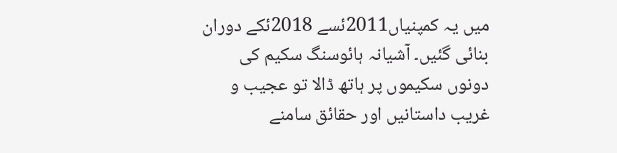میں یہ کمپنیاں2011ئسے 2018ئکے دوران بنائی گئیں۔ آشیانہ ہائوسنگ سکیم کی دونوں سکیموں پر ہاتھ ڈالا تو عجیب و غریب داستانیں اور حقائق سامنے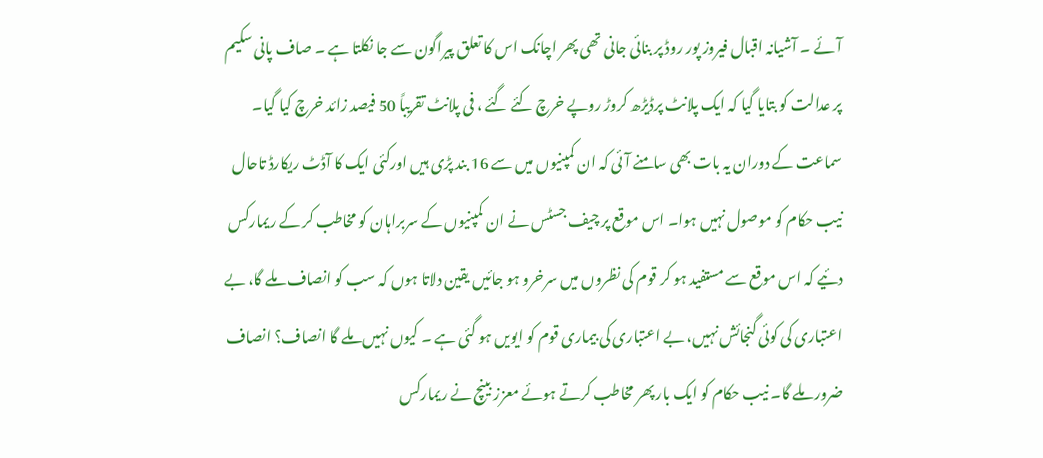آئے ۔ آشیانہ اقبال فیروز پور روڈ پر بنائی جانی تھی پھر اچانک اس کا تعلق پیراگون سے جا نکلتا ہے ۔ صاف پانی سکیم پر عدالت کو بتایا گیا کہ ایک پلانٹ پرڈیڑھ کروڑ روپے خرچ کئے گئے ، فی پلانٹ تقریباً 50 فیصد زائد خرچ کیا گیا۔ سماعت کے دوران یہ بات بھی سامنے آئی کہ ان کمپنیوں میں سے 16 بند پڑی ہیں اورکئی ایک کا آڈٹ ریکارڈ تاحال نیب حکام کو موصول نہیں ہوا۔ اس موقع پر چیف جسٹس نے ان کمپنیوں کے سربراہان کو مخاطب کر کے ریمارکس دئیے کہ اس موقع سے مستفید ہو کر قوم کی نظروں میں سرخرو ہو جائیں یقین دلاتا ہوں کہ سب کو انصاف ملے گا، بے اعتباری کی کوئی گنجائش نہیں، بے اعتباری کی بیماری قوم کو ایویں ہو گئی ہے ۔ کیوں نہیں ملے گا انصاف؟ انصاف ضرور ملے گا۔ نیب حکام کو ایک بار پھر مخاطب کرتے ہوئے معزز بینچ نے ریمارکس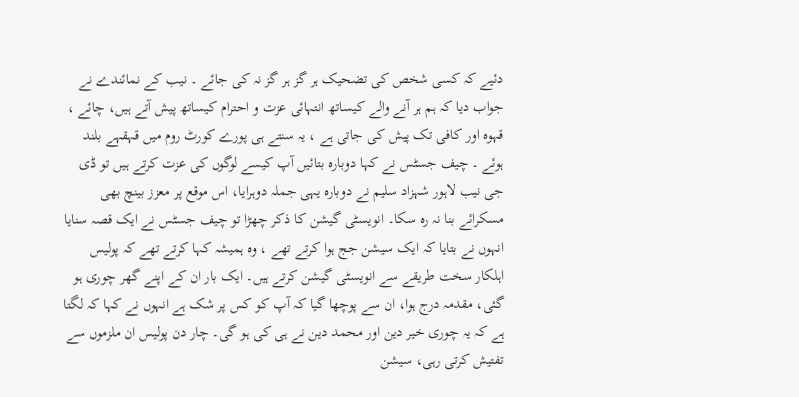دئیے کہ کسی شخص کی تضحیک ہر گز ہر گز نہ کی جائے ۔ نیب کے نمائندے نے جواب دیا کہ ہم ہر آنے والے کیساتھ انتہائی عزت و احترام کیساتھ پیش آتے ہیں، چائے ، قہوہ اور کافی تک پیش کی جاتی ہے ، یہ سنتے ہی پورے کورٹ روم میں قہقہے بلند ہوئے ۔ چیف جسٹس نے کہا دوبارہ بتائیں آپ کیسے لوگوں کی عزت کرتے ہیں تو ڈی جی نیب لاہور شہزاد سلیم نے دوبارہ یہی جملہ دوہرایا، اس موقع پر معزز بینچ بھی مسکرائے بنا نہ رہ سکا۔ انویسٹی گیشن کا ذکر چھڑا تو چیف جسٹس نے ایک قصہ سنایا انہوں نے بتایا کہ ایک سیشن جج ہوا کرتے تھے ، وہ ہمیشہ کہا کرتے تھے کہ پولیس اہلکار سخت طریقے سے انویسٹی گیشن کرتے ہیں۔ ایک بار ان کے اپنے گھر چوری ہو گئی، مقدمہ درج ہوا، ان سے پوچھا گیا کہ آپ کو کس پر شک ہے انہوں نے کہا کہ لگتا ہے کہ یہ چوری خیر دین اور محمد دین نے ہی کی ہو گی۔ چار دن پولیس ان ملزموں سے تفتیش کرتی رہی، سیشن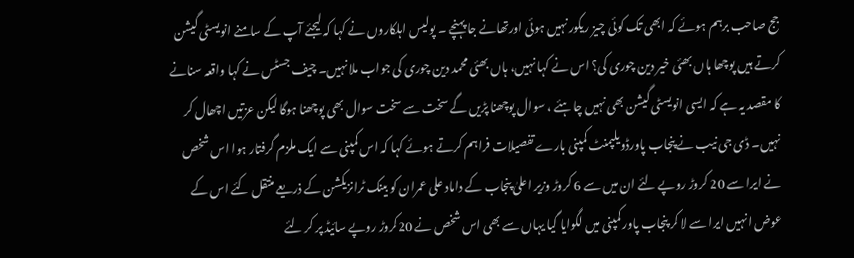جج صاحب برہم ہوئے کہ ابھی تک کوئی چیز ریکور نہیں ہوئی اورتھانے جا پہنچے ۔ پولیس اہلکاروں نے کہا کہ لیجئے آپ کے سامنے انویسٹی گیشن کرتے ہیں پوچھا ہاں بھئی خیر دین چوری کی؟ اس نے کہا نہیں، ہاں بھئی محمد دین چوری کی جواب ملا نہیں۔ چیف جسٹس نے کہا واقعہ سنانے کا مقصد یہ ہے کہ ایسی انویسٹی گیشن بھی نہیں چاہئے ، سوال پوچھنا پڑیں گے سخت سے سخت سوال بھی پوچھنا ہوگا لیکن عزتیں اچھال کر نہیں۔ ڈی جی نیب نے پنجاب پاورڈویلپمنٹ کمپنی بارے تفصیلات فراہم کرتے ہوئے کہا کہ اس کمپنی سے ایک ملزم گرفتار ہوا اس شخص نے ایرا سے 20 کروڑ روپے لئے ان میں سے 6 کروڑ وزیر اعلیٰ پنجاب کے داماد علی عمران کو بینک ٹرانزیکشن کے ذریعے منتقل کئے اس کے عوض انہیں ایرا سے لا کر پنجاب پاور کمپنی میں لگوایا گیا یہاں سے بھی اس شخص نے 20کروڑ روپے سائیڈ پر کر لئے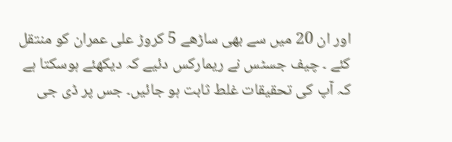اور ان 20 میں سے بھی ساڑھے 5 کروڑ علی عمران کو منتقل کئے ۔ چیف جسٹس نے ریمارکس دئیے کہ دیکھئے ہوسکتا ہے کہ آپ کی تحقیقات غلط ثابت ہو جائیں۔ جس پر ڈی جی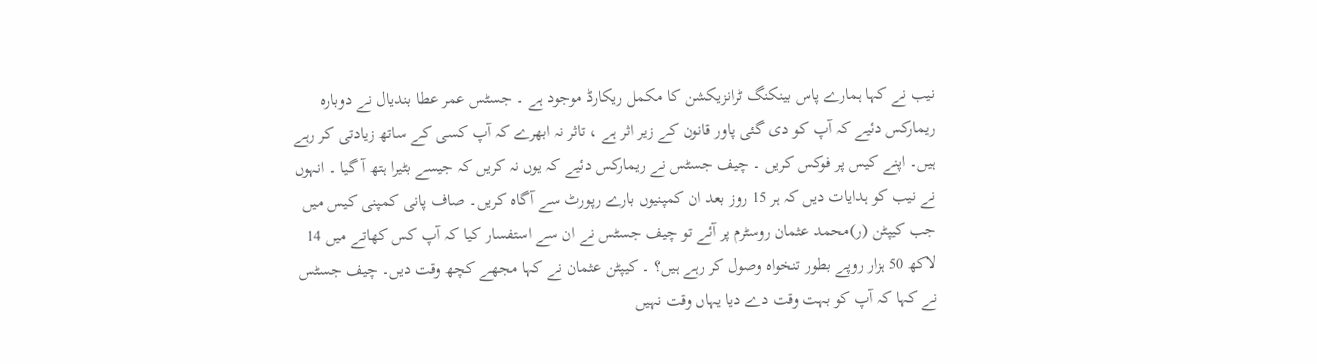نیب نے کہا ہمارے پاس بینکنگ ٹرانزیکشن کا مکمل ریکارڈ موجود ہے ۔ جسٹس عمر عطا بندیال نے دوبارہ ریمارکس دئیے کہ آپ کو دی گئی پاور قانون کے زیر اثر ہے ، تاثر نہ ابھرے کہ آپ کسی کے ساتھ زیادتی کر رہے ہیں۔ اپنے کیس پر فوکس کریں ۔ چیف جسٹس نے ریمارکس دئیے کہ یوں نہ کریں کہ جیسے بٹیرا ہتھ آ گیا ۔ انہوں نے نیب کو ہدایات دیں کہ ہر 15 روز بعد ان کمپنیوں بارے رپورٹ سے آگاہ کریں۔ صاف پانی کمپنی کیس میں جب کیپٹن (ر)محمد عثمان روسٹرم پر آئے تو چیف جسٹس نے ان سے استفسار کیا کہ آپ کس کھاتے میں 14 لاکھ 50 ہزار روپے بطور تنخواہ وصول کر رہے ہیں؟ ۔ کیپٹن عثمان نے کہا مجھے کچھ وقت دیں۔ چیف جسٹس نے کہا کہ آپ کو بہت وقت دے دیا یہاں وقت نہیں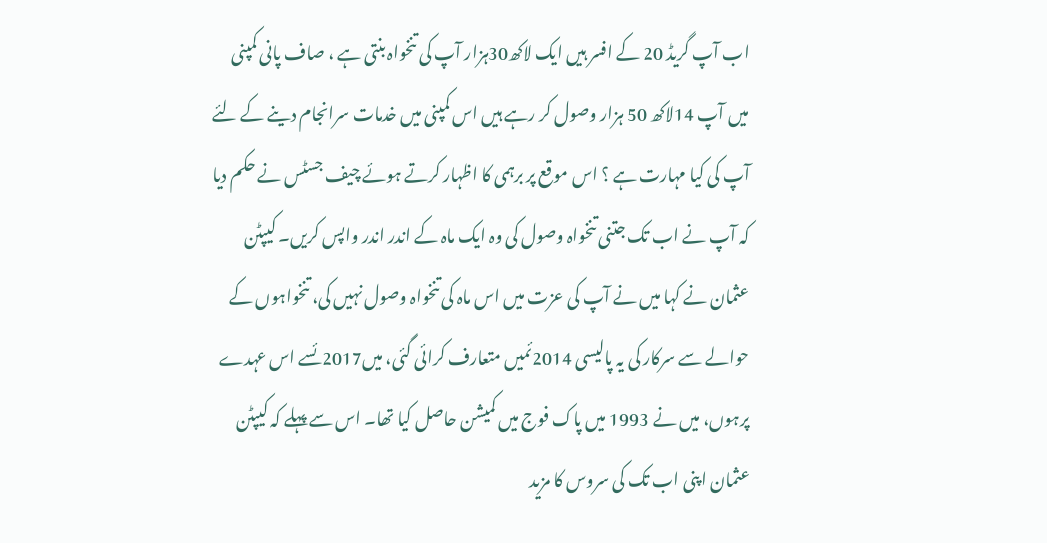اب آپ گریڈ 20 کے افسر ہیں ایک لاکھ30ہزار آپ کی تنخواہ بنتی ہے ، صاف پانی کمپنی میں آپ 14لاکھ 50 ہزار وصول کر رہے ہیں اس کمپنی میں خدمات سرانجام دینے کے لئے آپ کی کیا مہارت ہے ؟ اس موقع پر برہمی کا اظہار کرتے ہوئے چیف جسٹس نے حکم دیا کہ آپ نے اب تک جتنی تنخواہ وصول کی وہ ایک ماہ کے اندر اندر واپس کریں۔ کیپٹن عثمان نے کہا میں نے آپ کی عزت میں اس ماہ کی تنخواہ وصول نہیں کی، تنخواہوں کے حوالے سے سرکار کی یہ پالیسی 2014ئمیں متعارف کرائی گئی، میں2017ئسے اس عہدے پرہوں، میں نے 1993 میں پاک فوج میں کمیشن حاصل کیا تھا۔ اس سے پہلے کہ کیپٹن عثمان اپنی اب تک کی سروس کا مزید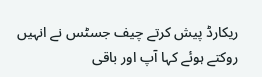ریکارڈ پیش کرتے چیف جسٹس نے انہیں روکتے ہوئے کہا آپ اور باقی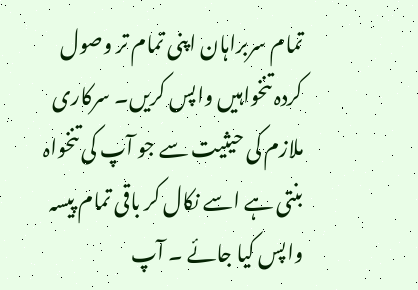تمام سربراہان اپنی تمام تر وصول کردہ تنخواہیں واپس کریں۔ سرکاری ملازم کی حیثیت سے جو آپ کی تنخواہ بنتی ہے اسے نکال کر باقی تمام پیسہ واپس کیا جائے ۔ آپ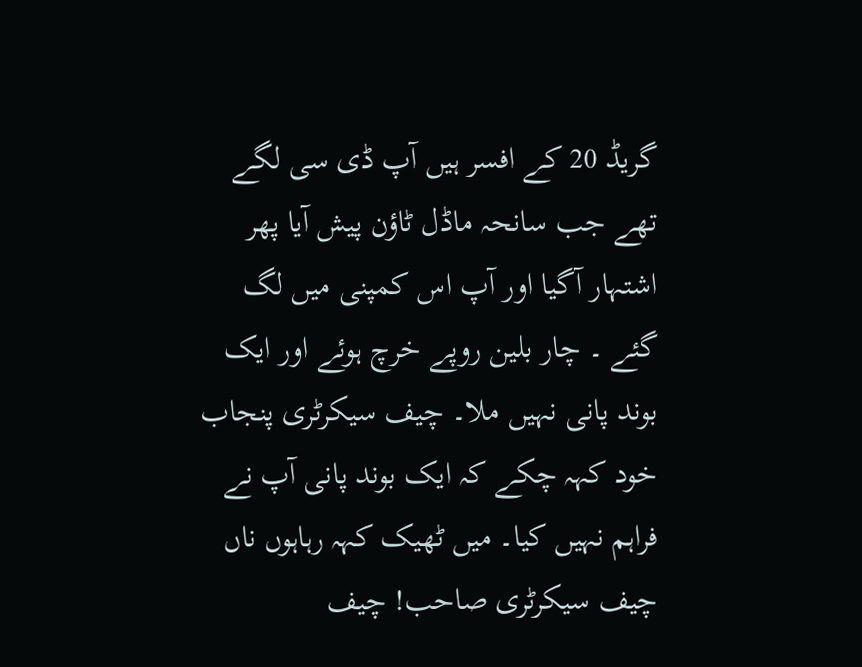گریڈ 20 کے افسر ہیں آپ ڈی سی لگے تھے جب سانحہ ماڈل ٹاؤن پیش آیا پھر اشتہار آگیا اور آپ اس کمپنی میں لگ گئے ۔ چار بلین روپے خرچ ہوئے اور ایک بوند پانی نہیں ملا۔ چیف سیکرٹری پنجاب خود کہہ چکے کہ ایک بوند پانی آپ نے فراہم نہیں کیا۔ میں ٹھیک کہہ رہاہوں ناں چیف سیکرٹری صاحب! چیف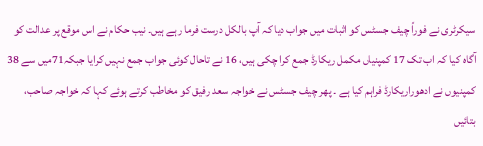سیکرٹری نے فوراً چیف جسٹس کو اثبات میں جواب دیا کہ آپ بالکل درست فرما رہے ہیں۔ نیب حکام نے اس موقع پر عدالت کو آگاہ کیا کہ اب تک 17 کمپنیاں مکمل ریکارڈ جمع کرا چکی ہیں، 16 نے تاحال کوئی جواب جمع نہیں کرایا جبکہ71میں سے 38 کمپنیوں نے ادھوراریکارڈ فراہم کیا ہے ۔ پھر چیف جسٹس نے خواجہ سعد رفیق کو مخاطب کرتے ہوئے کہا کہ خواجہ صاحب، بتائیں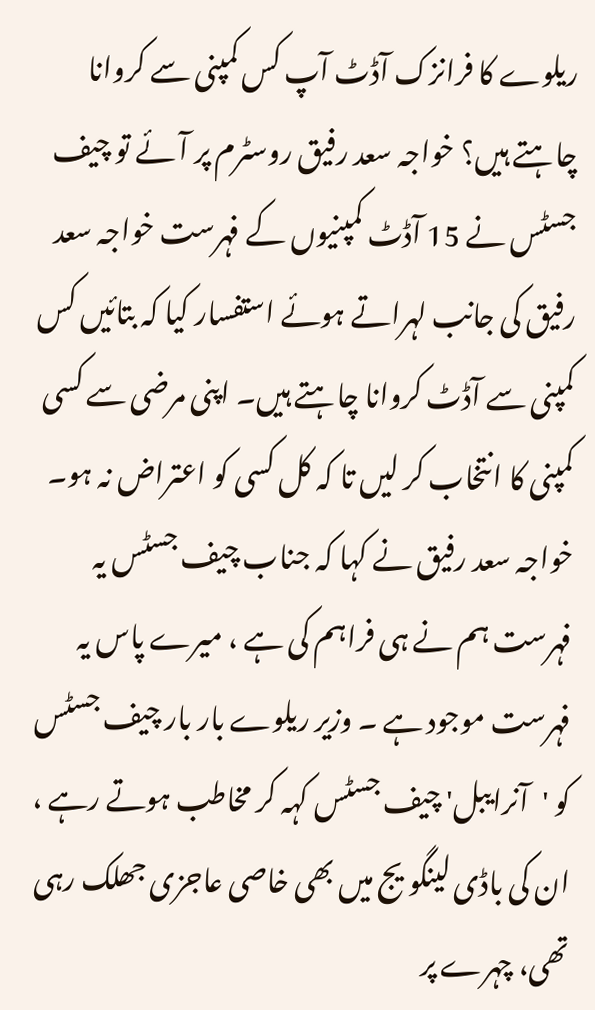ریلوے کا فرانزک آڈٹ آپ کس کمپنی سے کروانا چاہتے ہیں؟ خواجہ سعد رفیق روسٹرم پر آئے تو چیف جسٹس نے 15 آڈٹ کمپنیوں کے فہرست خواجہ سعد رفیق کی جانب لہراتے ہوئے استفسار کیا کہ بتائیں کس کمپنی سے آڈٹ کروانا چاہتے ہیں۔ اپنی مرضی سے کسی کمپنی کا انتخاب کر لیں تا کہ کل کسی کو اعتراض نہ ہو۔ خواجہ سعد رفیق نے کہا کہ جناب چیف جسٹس یہ فہرست ہم نے ہی فراہم کی ہے ، میرے پاس یہ فہرست موجود ہے ۔ وزیر ریلوے بار بار چیف جسٹس کو 'آنرایبل' چیف جسٹس کہہ کر مخاطب ہوتے رہے ، ان کی باڈی لینگو یج میں بھی خاصی عاجزی جھلک رہی تھی، چہرے پر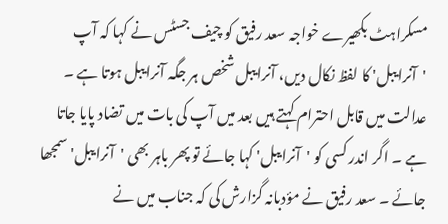مسکراہٹ بکھیرے خواجہ سعد رفیق کو چیف جسٹس نے کہا کہ آپ 'آنرایبل' کا لفظ نکال دیں، آنرایبل شخص ہر جگہ آنرایبل ہوتا ہے ۔ عدالت میں قابل احترام کہتے ہیں بعد میں آپ کی بات میں تضاد پایا جاتا ہے ۔ اگر اندر کسی کو 'آنرایبل' کہا جائے تو پھر باہر بھی 'آنرایبل' سمجھا جائے ۔ سعد رفیق نے مؤدبانہ گزارش کی کہ جناب میں نے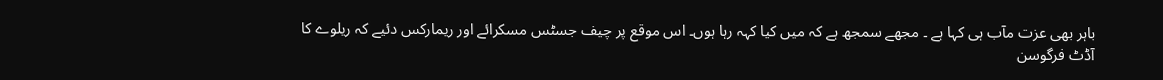باہر بھی عزت مآب ہی کہا ہے ۔ مجھے سمجھ ہے کہ میں کیا کہہ رہا ہوں۔ اس موقع پر چیف جسٹس مسکرائے اور ریمارکس دئیے کہ ریلوے کا آڈٹ فرگوسن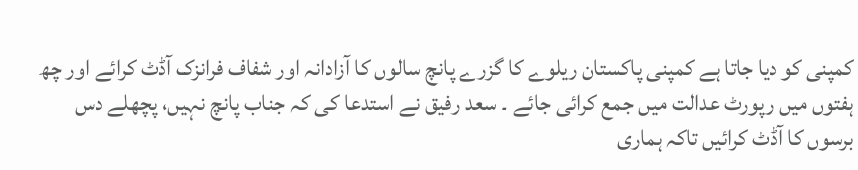کمپنی کو دیا جاتا ہے کمپنی پاکستان ریلوے کا گزرے پانچ سالوں کا آزادانہ اور شفاف فرانزک آڈٹ کرائے اور چھ ہفتوں میں رپورٹ عدالت میں جمع کرائی جائے ۔ سعد رفیق نے استدعا کی کہ جناب پانچ نہیں، پچھلے دس برسوں کا آڈٹ کرائیں تاکہ ہماری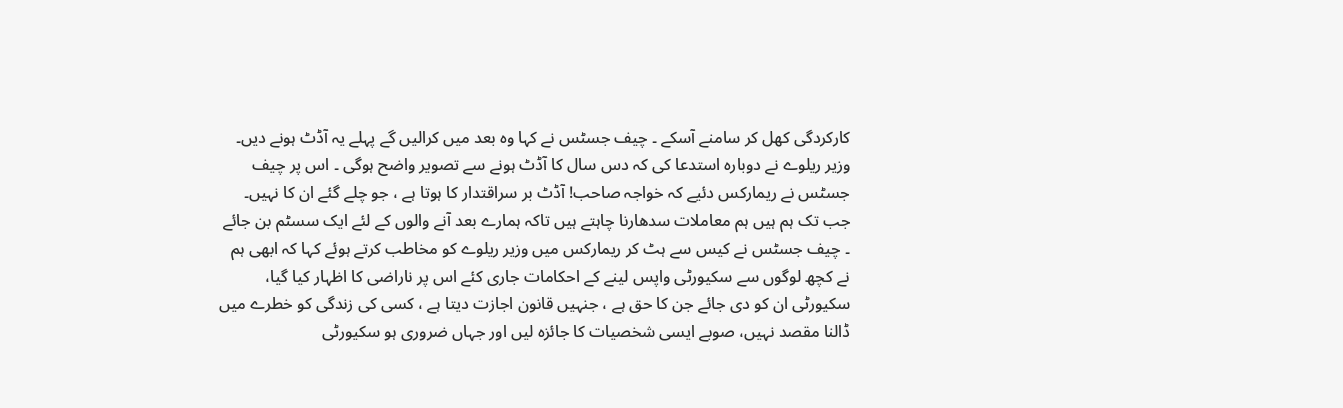کارکردگی کھل کر سامنے آسکے ۔ چیف جسٹس نے کہا وہ بعد میں کرالیں گے پہلے یہ آڈٹ ہونے دیں۔ وزیر ریلوے نے دوبارہ استدعا کی کہ دس سال کا آڈٹ ہونے سے تصویر واضح ہوگی ۔ اس پر چیف جسٹس نے ریمارکس دئیے کہ خواجہ صاحب! آڈٹ بر سراقتدار کا ہوتا ہے ، جو چلے گئے ان کا نہیں۔ جب تک ہم ہیں ہم معاملات سدھارنا چاہتے ہیں تاکہ ہمارے بعد آنے والوں کے لئے ایک سسٹم بن جائے ۔ چیف جسٹس نے کیس سے ہٹ کر ریمارکس میں وزیر ریلوے کو مخاطب کرتے ہوئے کہا کہ ابھی ہم نے کچھ لوگوں سے سکیورٹی واپس لینے کے احکامات جاری کئے اس پر ناراضی کا اظہار کیا گیا، سکیورٹی ان کو دی جائے جن کا حق ہے ، جنہیں قانون اجازت دیتا ہے ، کسی کی زندگی کو خطرے میں ڈالنا مقصد نہیں، صوبے ایسی شخصیات کا جائزہ لیں اور جہاں ضروری ہو سکیورٹی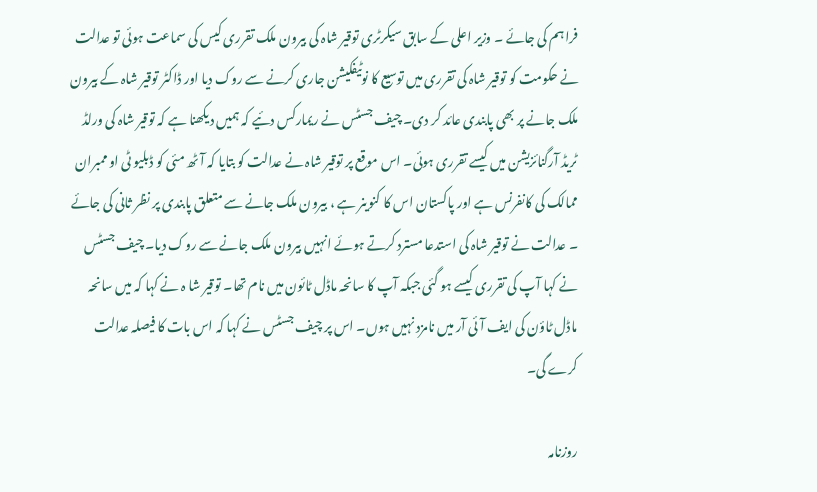فراہم کی جائے ۔ وزیر اعلی کے سابق سیکرٹری توقیر شاہ کی بیرون ملک تقرری کیس کی سماعت ہوئی تو عدالت نے حکومت کو توقیر شاہ کی تقرری میں توسیع کا نوٹیفکیشن جاری کرنے سے روک دیا اور ڈاکٹر توقیر شاہ کے بیرون ملک جانے پر بھی پابندی عائد کر دی۔ چیف جسٹس نے ریمارکس دئیے کہ ہمیں دیکھنا ہے کہ توقیر شاہ کی ورلڈ ٹریڈ آرگنائزیشن میں کیسے تقرری ہوئی۔ اس موقع پر توقیر شاہ نے عدالت کو بتایا کہ آٹھ مئی کو ڈبلیو ٹی او ممبران ممالک کی کانفرنس ہے اور پاکستان اس کا کنوینر ہے ، بیرون ملک جانے سے متعلق پابندی پر نظر ثانی کی جائے ۔ عدالت نے توقیر شاہ کی استدعا مسترد کرتے ہوئے انہیں بیرون ملک جانے سے روک دیا۔ چیف جسٹس نے کہا آپ کی تقرری کیسے ہو گئی جبکہ آپ کا سانحہ ماڈل ٹائون میں نام تھا۔ توقیر شا ہ نے کہا کہ میں سانحہ ماڈل ٹاؤن کی ایف آئی آر میں نامزد نہیں ہوں۔ اس پر چیف جسٹس نے کہا کہ اس بات کا فیصلہ عدالت کرے گی۔

روزنامہ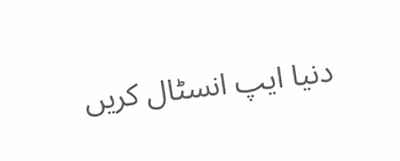دنیا ایپ انسٹال کریں